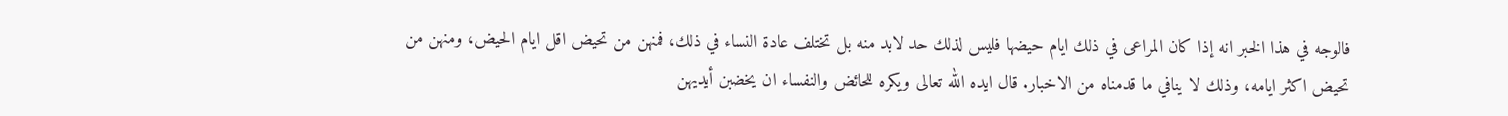فالوجه في هذا الخبر انه إذا كان المراعى في ذلك ايام حيضها فليس لذلك حد لابد منه بل تختلف عادة النساء في ذلك، فمنهن من تحيض اقل ايام الحيض، ومنهن من تحيض اكثر ايامه، وذلك لا ينافي ما قدمناه من الاخبار. قال ايده الله تعالى ويكره للحائض والنفساء ان يخضبن أيديهن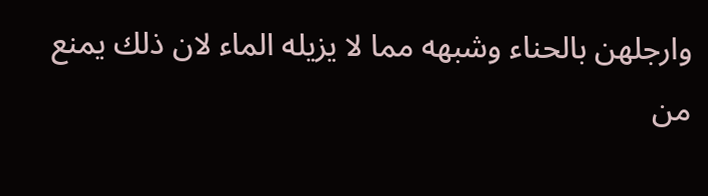وارجلهن بالحناء وشبهه مما لا يزيله الماء لان ذلك يمنع من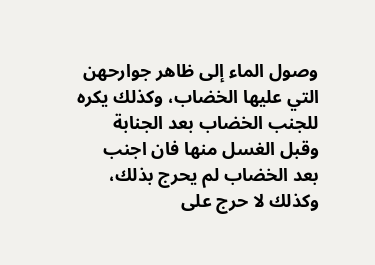وصول الماء إلى ظاهر جوارحهن التي عليها الخضاب، وكذلك يكره للجنب الخضاب بعد الجنابة وقبل الغسل منها فان اجنب بعد الخضاب لم يحرج بذلك، وكذلك لا حرج على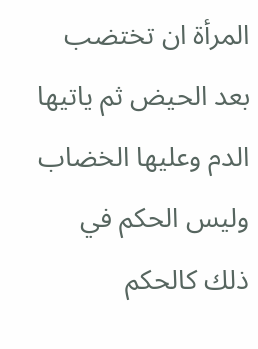المرأة ان تختضب بعد الحيض ثم ياتيها الدم وعليها الخضاب وليس الحكم في ذلك كالحكم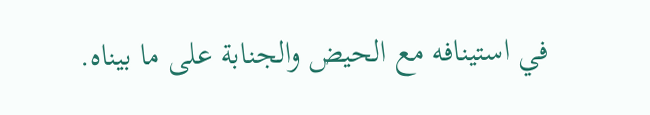في استينافه مع الحيض والجنابة على ما بيناه.